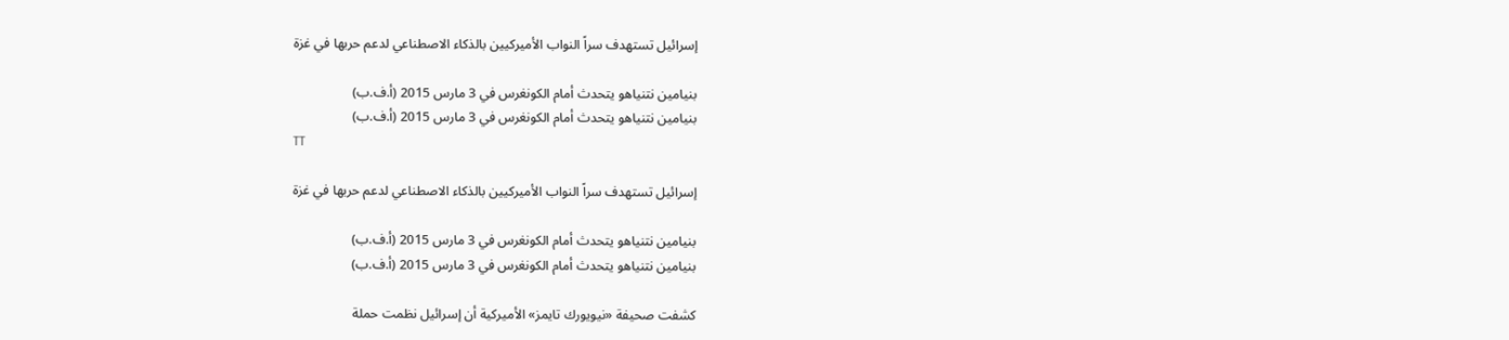إسرائيل تستهدف سراً النواب الأميركيين بالذكاء الاصطناعي لدعم حربها في غزة

بنيامين نتنياهو يتحدث أمام الكونغرس في 3 مارس 2015 (أ.ف.ب)
بنيامين نتنياهو يتحدث أمام الكونغرس في 3 مارس 2015 (أ.ف.ب)
TT

إسرائيل تستهدف سراً النواب الأميركيين بالذكاء الاصطناعي لدعم حربها في غزة

بنيامين نتنياهو يتحدث أمام الكونغرس في 3 مارس 2015 (أ.ف.ب)
بنيامين نتنياهو يتحدث أمام الكونغرس في 3 مارس 2015 (أ.ف.ب)

كشفت صحيفة «نيويورك تايمز» الأميركية أن إسرائيل نظمت حملة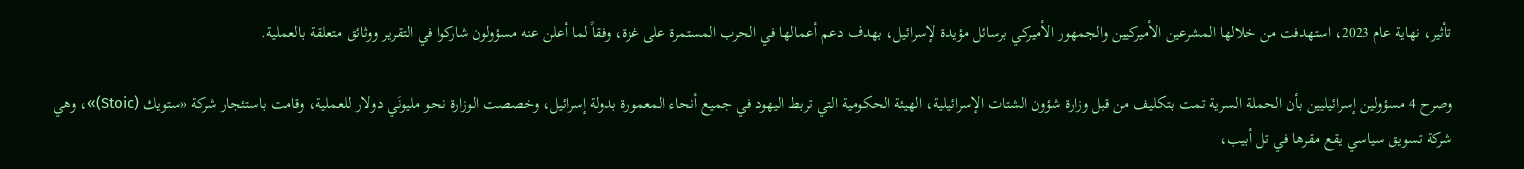تأثير، نهاية عام 2023، استهدفت من خلالها المشرعين الأميركيين والجمهور الأميركي برسائل مؤيدة لإسرائيل، بهدف دعم أعمالها في الحرب المستمرة على غزة، وفقاً لما أعلن عنه مسؤولون شاركوا في التقرير ووثائق متعلقة بالعملية.

وصرح 4 مسؤولين إسرائيليين بأن الحملة السرية تمت بتكليف من قبل وزارة شؤون الشتات الإسرائيلية، الهيئة الحكومية التي تربط اليهود في جميع أنحاء المعمورة بدولة إسرائيل، وخصصت الوزارة نحو مليونَي دولار للعملية، وقامت باستئجار شركة «ستويك (Stoic)»، وهي شركة تسويق سياسي يقع مقرها في تل أبيب،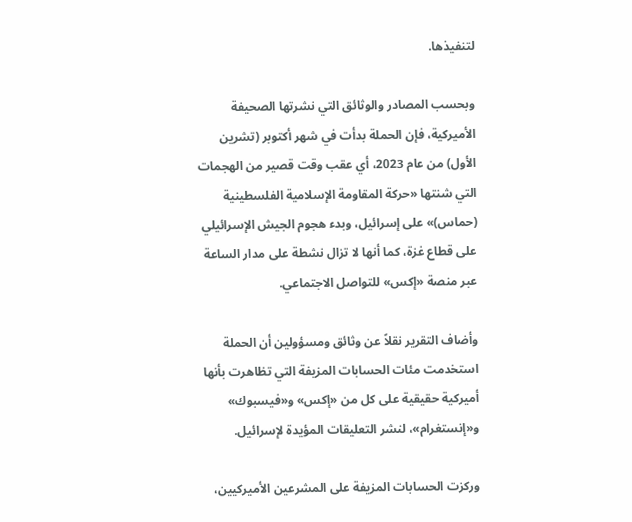لتنفيذها.

وبحسب المصادر والوثائق التي نشرتها الصحيفة الأميركية، فإن الحملة بدأت في شهر أكتوبر (تشرين الأول) من عام 2023، أي عقب وقت قصير من الهجمات التي شنتها «حركة المقاومة الإسلامية الفلسطينية (حماس)» على إسرائيل، وبدء هجوم الجيش الإسرائيلي على قطاع غزة، كما أنها لا تزال نشطة على مدار الساعة عبر منصة «إكس» للتواصل الاجتماعي.

وأضاف التقرير نقلاً عن وثائق ومسؤولين أن الحملة استخدمت مئات الحسابات المزيفة التي تظاهرت بأنها أميركية حقيقية على كل من «إكس» و«فيسبوك» و«إنستغرام»، لنشر التعليقات المؤيدة لإسرائيل.

وركزت الحسابات المزيفة على المشرعين الأميركيين،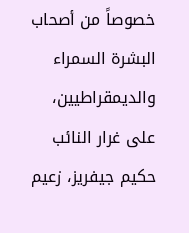خصوصاً من أصحاب البشرة السمراء والديمقراطيين، على غرار النائب حكيم جيفريز، زعيم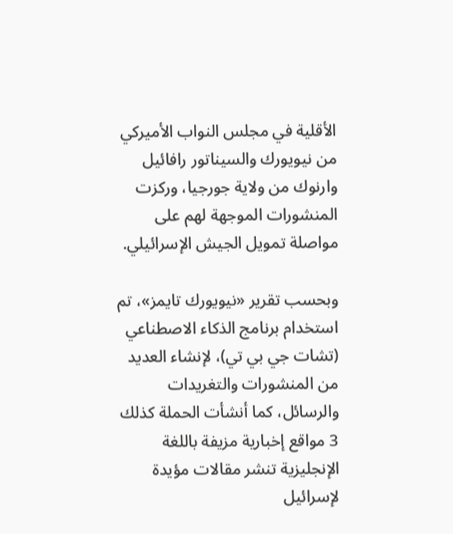الأقلية في مجلس النواب الأميركي من نيويورك والسيناتور رافائيل وارنوك من ولاية جورجيا، وركزت المنشورات الموجهة لهم على مواصلة تمويل الجيش الإسرائيلي.

وبحسب تقرير «نيويورك تايمز»، تم استخدام برنامج الذكاء الاصطناعي (تشات جي بي تي)، لإنشاء العديد من المنشورات والتغريدات والرسائل، كما أنشأت الحملة كذلك 3 مواقع إخبارية مزيفة باللغة الإنجليزية تنشر مقالات مؤيدة لإسرائيل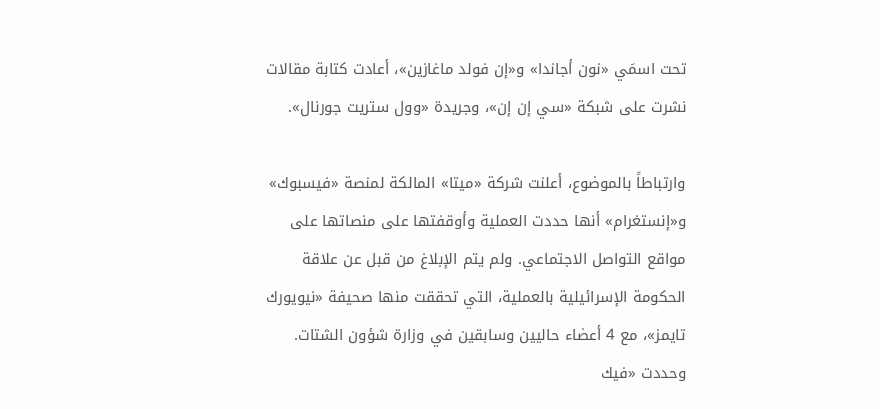تحت اسمَي «نون أجاندا» و«إن فولد ماغازين»، أعادت كتابة مقالات نشرت على شبكة «سي إن إن»، وجريدة «وول ستريت جورنال».

وارتباطاً بالموضوع، أعلنت شركة «ميتا» المالكة لمنصة «فيسبوك» و«إنستغرام» أنها حددت العملية وأوقفتها على منصاتها على مواقع التواصل الاجتماعي. ولم يتم الإبلاغ من قبل عن علاقة الحكومة الإسرائيلية بالعملية، التي تحققت منها صحيفة «نيويورك تايمز»، مع 4 أعضاء حاليين وسابقين في وزارة شؤون الشتات. وحددت «فيك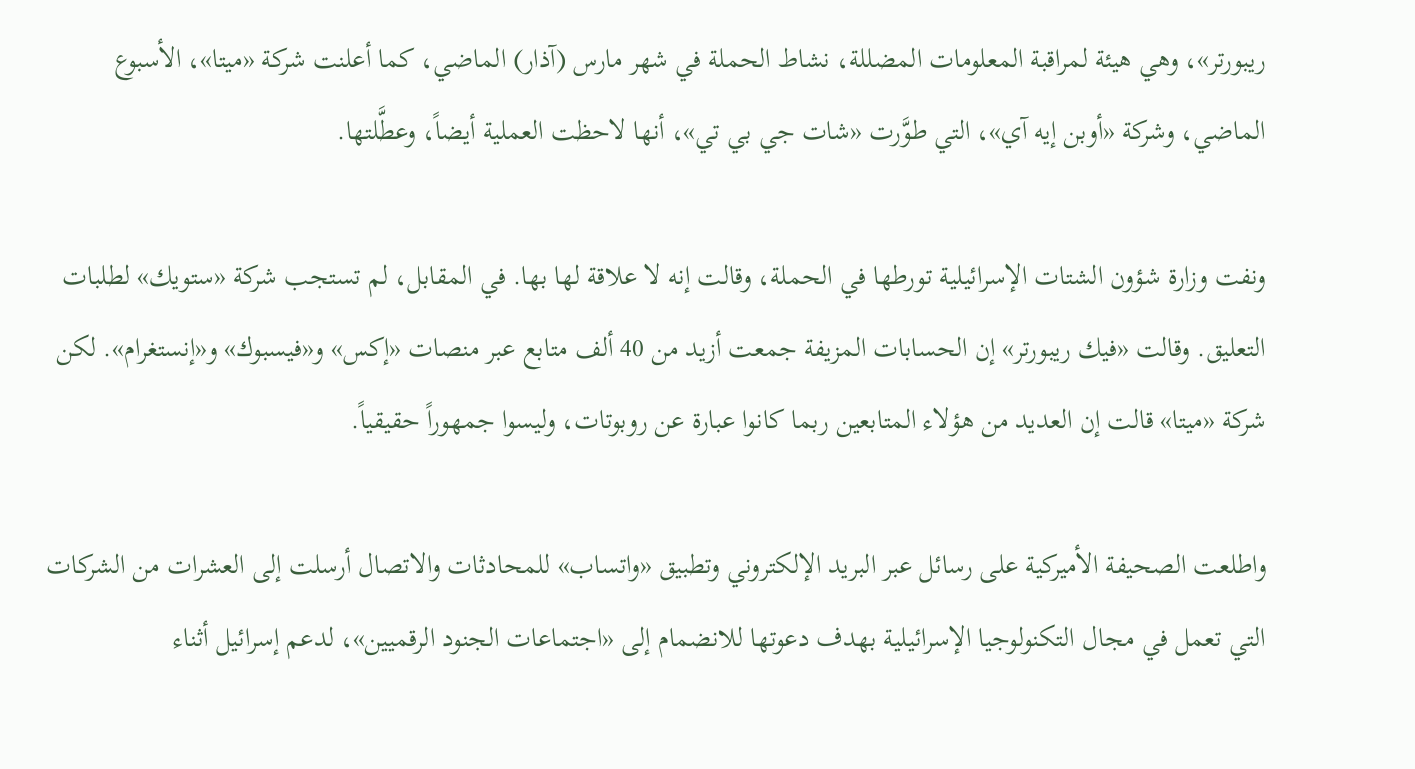ريبورتر»، وهي هيئة لمراقبة المعلومات المضللة، نشاط الحملة في شهر مارس (آذار) الماضي، كما أعلنت شركة «ميتا»، الأسبوع الماضي، وشركة «أوبن إيه آي»، التي طوَّرت «شات جي بي تي»، أنها لاحظت العملية أيضاً، وعطَّلتها.

ونفت وزارة شؤون الشتات الإسرائيلية تورطها في الحملة، وقالت إنه لا علاقة لها بها. في المقابل، لم تستجب شركة «ستويك» لطلبات التعليق. وقالت «فيك ريبورتر» إن الحسابات المزيفة جمعت أزيد من 40 ألف متابع عبر منصات «إكس» و«فيسبوك» و«إنستغرام». لكن شركة «ميتا» قالت إن العديد من هؤلاء المتابعين ربما كانوا عبارة عن روبوتات، وليسوا جمهوراً حقيقياً.

واطلعت الصحيفة الأميركية على رسائل عبر البريد الإلكتروني وتطبيق «واتساب» للمحادثات والاتصال أرسلت إلى العشرات من الشركات التي تعمل في مجال التكنولوجيا الإسرائيلية بهدف دعوتها للانضمام إلى «اجتماعات الجنود الرقميين»، لدعم إسرائيل أثناء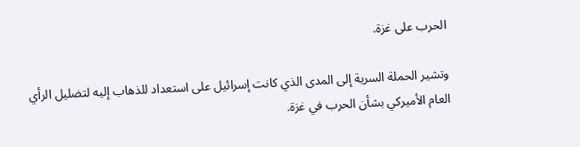الحرب على غزة.

وتشير الحملة السرية إلى المدى الذي كانت إسرائيل على استعداد للذهاب إليه لتضليل الرأي العام الأميركي بشأن الحرب في غزة.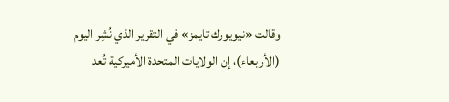وقالت «نيويورك تايمز» في التقرير الذي نُشِر اليوم (الأربعاء)، إن الولايات المتحدة الأميركية تُعد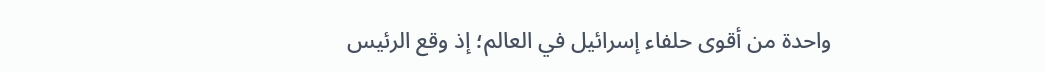واحدة من أقوى حلفاء إسرائيل في العالم؛ إذ وقع الرئيس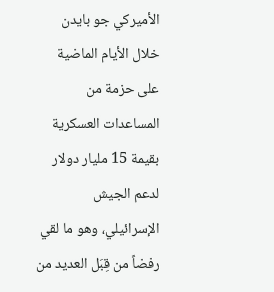الأميركي جو بايدن خلال الأيام الماضية على حزمة من المساعدات العسكرية بقيمة 15 مليار دولار لدعم الجيش الإسرائيلي، وهو ما لقي رفضاً من قِبَل العديد من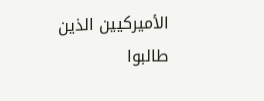الأميركيين الذين طالبوا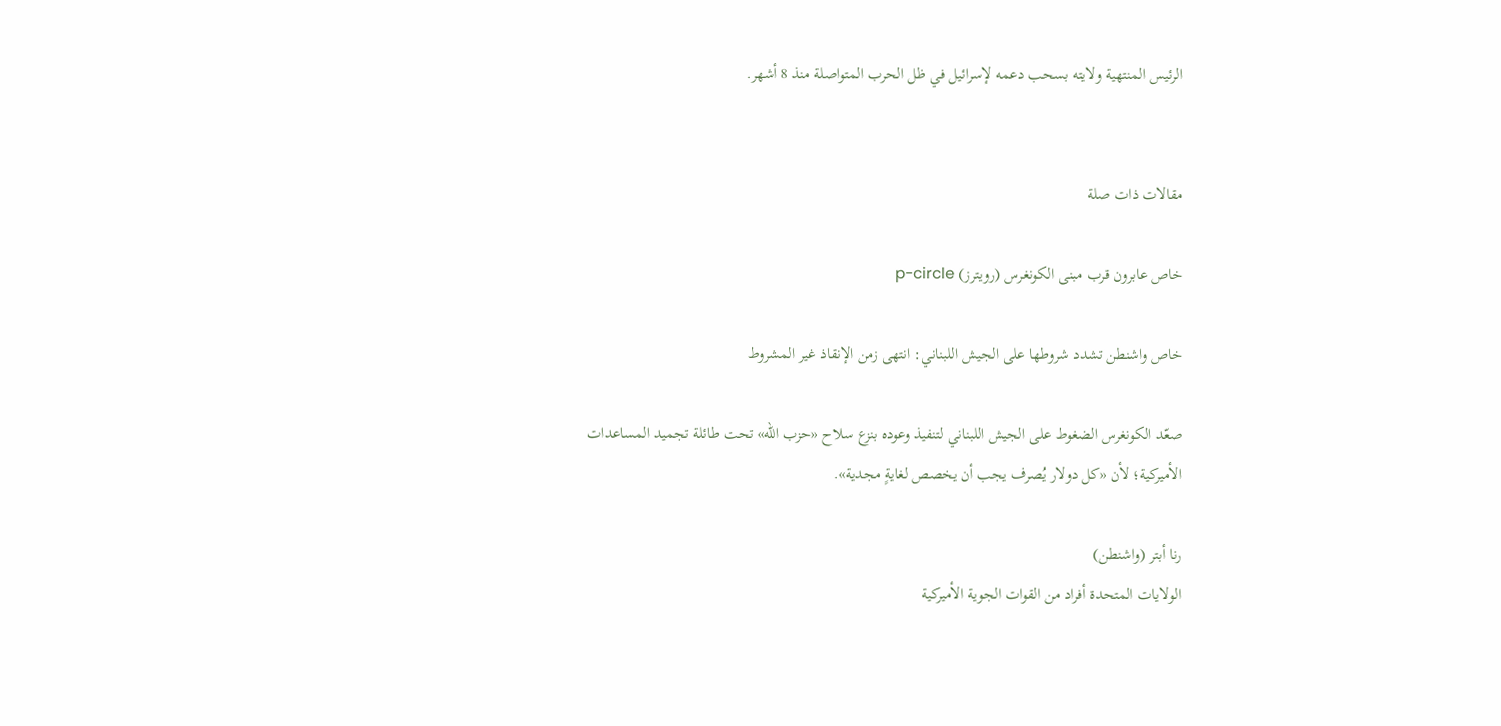الرئيس المنتهية ولايته بسحب دعمه لإسرائيل في ظل الحرب المتواصلة منذ 8 أشهر.


مقالات ذات صلة

خاص عابرون قرب مبنى الكونغرس (رويترز) p-circle

خاص واشنطن تشدد شروطها على الجيش اللبناني: انتهى زمن الإنقاذ غير المشروط

صعّد الكونغرس الضغوط على الجيش اللبناني لتنفيذ وعوده بنزع سلاح «حزب الله» تحت طائلة تجميد المساعدات الأميركية؛ لأن «كل دولار يُصرف يجب أن يخصص لغايةٍ مجدية».

رنا أبتر (واشنطن)
الولايات المتحدة أفراد من القوات الجوية الأميركية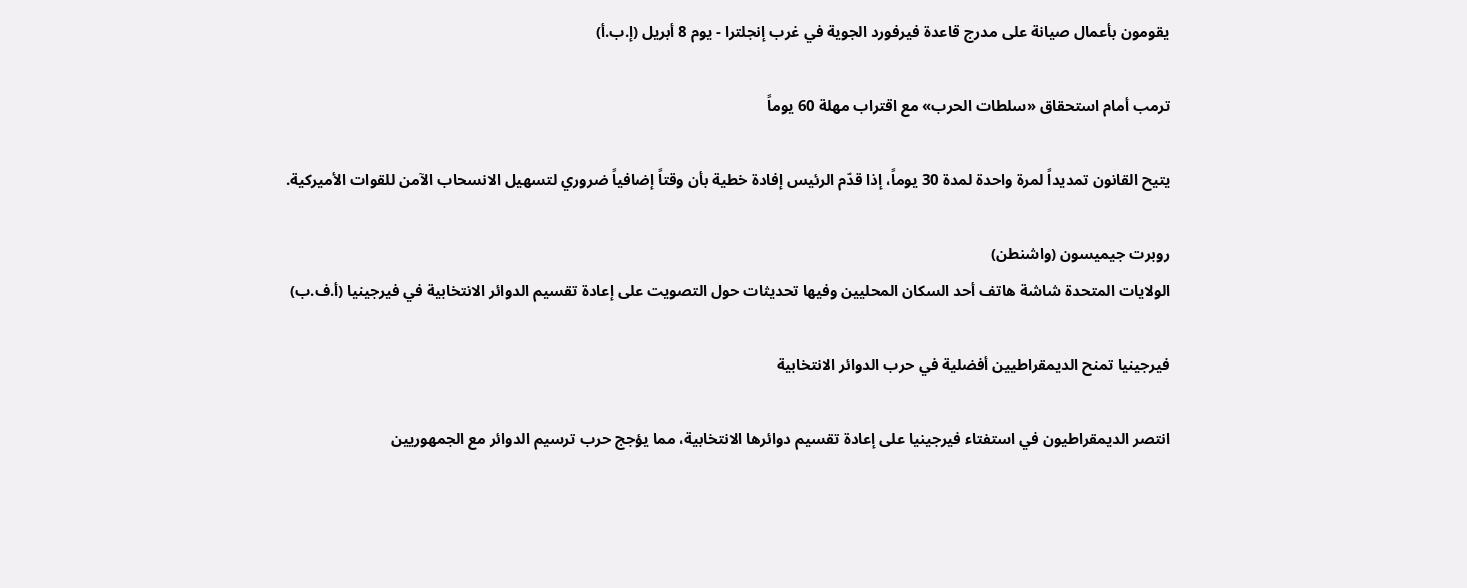يقومون بأعمال صيانة على مدرج قاعدة فيرفورد الجوية في غرب إنجلترا - يوم 8 أبريل (إ.ب.أ)

ترمب أمام استحقاق «سلطات الحرب» مع اقتراب مهلة 60 يوماً

يتيح القانون تمديداً لمرة واحدة لمدة 30 يوماً، إذا قدّم الرئيس إفادة خطية بأن وقتاً إضافياً ضروري لتسهيل الانسحاب الآمن للقوات الأميركية.

روبرت جيميسون (واشنطن)
الولايات المتحدة شاشة هاتف أحد السكان المحليين وفيها تحديثات حول التصويت على إعادة تقسيم الدوائر الانتخابية في فيرجينيا (أ.ف.ب)

فيرجينيا تمنح الديمقراطيين أفضلية في حرب الدوائر الانتخابية

انتصر الديمقراطيون في استفتاء فيرجينيا على إعادة تقسيم دوائرها الانتخابية، مما يؤجج حرب ترسيم الدوائر مع الجمهوريين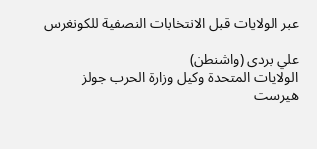عبر الولايات قبل الانتخابات النصفية للكونغرس

علي بردى (واشنطن)
الولايات المتحدة وكيل وزارة الحرب جولز هيرست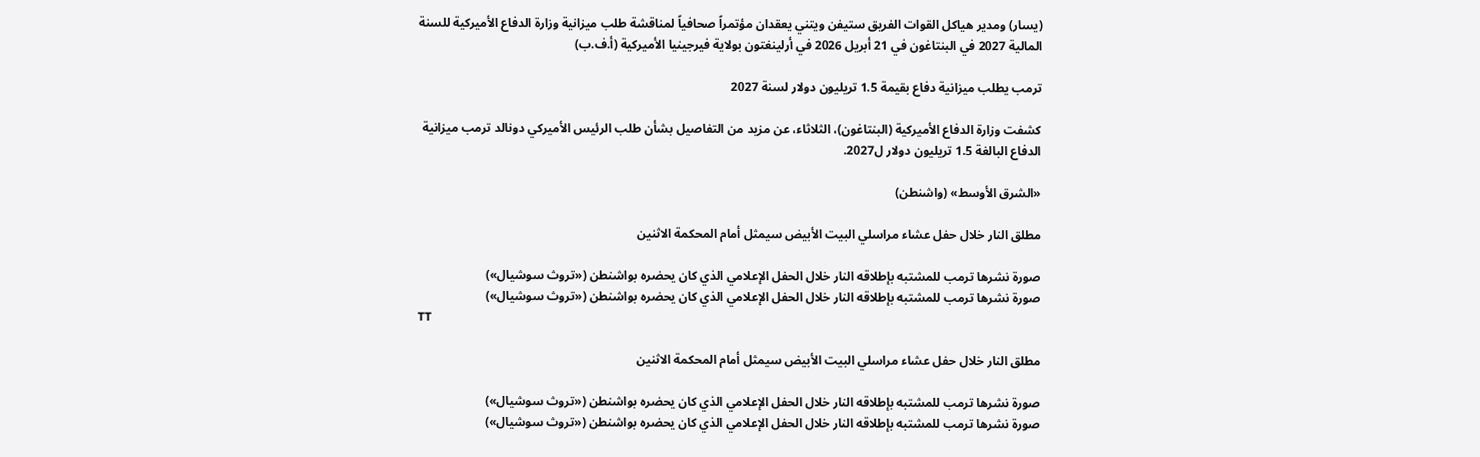(يسار) ومدير هياكل القوات الفريق ستيفن ويتني يعقدان مؤتمراً صحافياً لمناقشة طلب ميزانية وزارة الدفاع الأميركية للسنة المالية 2027 في البنتاغون في 21 أبريل 2026 في أرلينغتون بولاية فيرجينيا الأميركية (أ.ف.ب)

ترمب يطلب ميزانية دفاع بقيمة 1.5 تريليون دولار لسنة 2027

كشفت وزارة الدفاع الأميركية (البنتاغون)، الثلاثاء، عن مزيد من التفاصيل بشأن طلب الرئيس الأميركي دونالد ترمب ميزانية الدفاع البالغة 1.5 تريليون دولار ل2027.

«الشرق الأوسط» (واشنطن)

مطلق النار خلال حفل عشاء مراسلي البيت الأبيض سيمثل أمام المحكمة الاثنين

صورة نشرها ترمب للمشتبه بإطلاقه النار خلال الحفل الإعلامي الذي كان يحضره بواشنطن («تروث سوشيال»)
صورة نشرها ترمب للمشتبه بإطلاقه النار خلال الحفل الإعلامي الذي كان يحضره بواشنطن («تروث سوشيال»)
TT

مطلق النار خلال حفل عشاء مراسلي البيت الأبيض سيمثل أمام المحكمة الاثنين

صورة نشرها ترمب للمشتبه بإطلاقه النار خلال الحفل الإعلامي الذي كان يحضره بواشنطن («تروث سوشيال»)
صورة نشرها ترمب للمشتبه بإطلاقه النار خلال الحفل الإعلامي الذي كان يحضره بواشنطن («تروث سوشيال»)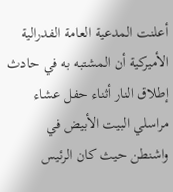أعلنت المدعية العامة الفدرالية الأميركية أن المشتبه به في حادث إطلاق النار أثناء حفل عشاء مراسلي البيت الأبيض في واشنطن حيث كان الرئيس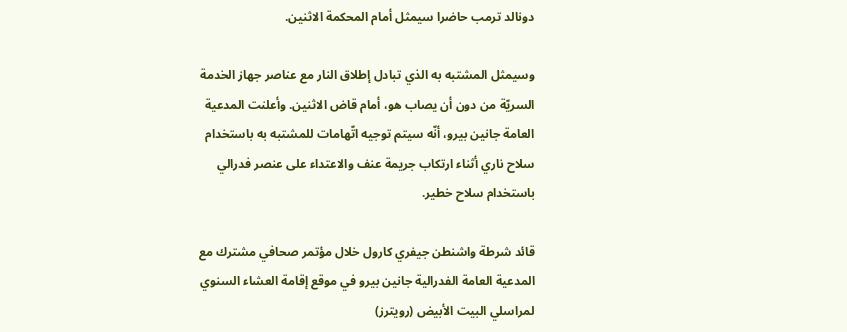دونالد ترمب حاضرا سيمثل أمام المحكمة الاثنين.

وسيمثل المشتبه به الذي تبادل إطلاق النار مع عناصر جهاز الخدمة السريّة من دون أن يصاب هو، أمام قاض الاثنين. وأعلنت المدعية العامة جانين بيرو، أنّه سيتم توجيه اتّهامات للمشتبه به باستخدام سلاح ناري أثناء ارتكاب جريمة عنف والاعتداء على عنصر فدرالي باستخدام سلاح خطير.

قائد شرطة واشنطن جيفري كارول خلال مؤتمر صحافي مشترك مع المدعية العامة الفدرالية جانين بيرو في موقع إقامة العشاء السنوي لمراسلي البيت الأبيض (رويترز)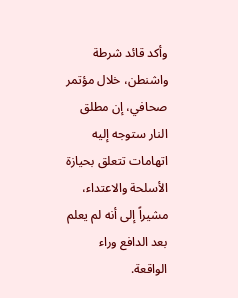وأكد قائد شرطة واشنطن، خلال مؤتمر صحافي، إن مطلق النار ستوجه إليه اتهامات تتعلق بحيازة الأسلحة والاعتداء، مشيراً إلى أنه لم يعلم بعد الدافع وراء الواقعة.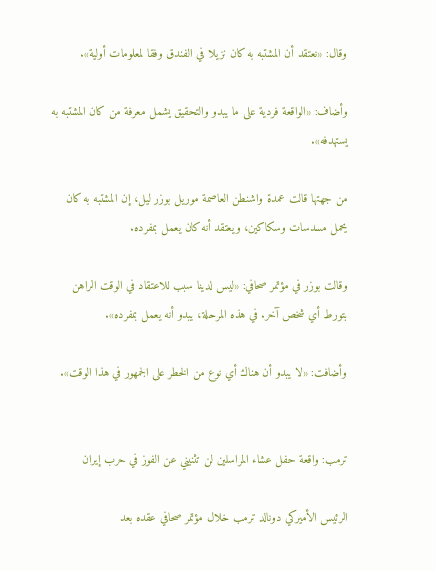وقال: «نعتقد أن المشتبه به كان نزيلا في الفندق وفقا لمعلومات أولية».

وأضاف: «الواقعة فردية على ما يبدو والتحقيق يشمل معرفة من كان المشتبه به يستهدفه».

من جهتها قالت عمدة واشنطن العاصمة موريل بوزر ليل، إن المشتبه به كان يحمل مسدسات وسكاكين، ويعتقد أنه كان يعمل بمفرده.

وقالت بوزر في مؤتمر صحافي: «ليس لدينا سبب للاعتقاد في الوقت الراهن بتورط أي شخص آخر. في هذه المرحلة، يبدو أنه يعمل بمفرده».

وأضافت: «لا يبدو أن هناك أي نوع من الخطر على الجمهور في هذا الوقت».


ترمب: واقعة حفل عشاء المراسلين لن تثنيني عن الفوز في حرب إيران

الرئيس الأميركي دونالد ترمب خلال مؤتمر صحافي عقده بعد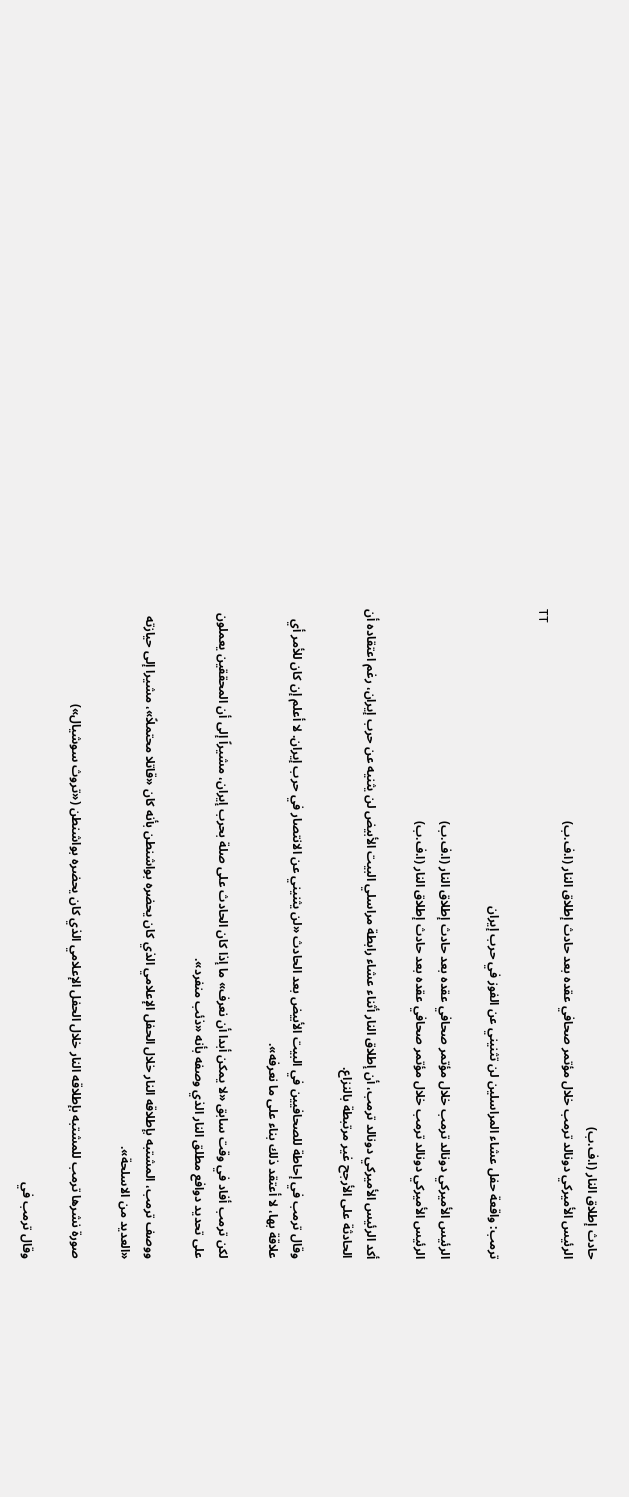حادث إطلاق النار (ا.ف.ب)
الرئيس الأميركي دونالد ترمب خلال مؤتمر صحافي عقده بعد حادث إطلاق النار (ا.ف.ب)
TT

ترمب: واقعة حفل عشاء المراسلين لن تثنيني عن الفوز في حرب إيران

الرئيس الأميركي دونالد ترمب خلال مؤتمر صحافي عقده بعد حادث إطلاق النار (ا.ف.ب)
الرئيس الأميركي دونالد ترمب خلال مؤتمر صحافي عقده بعد حادث إطلاق النار (ا.ف.ب)

أكد الرئيس الأميركي دونالد ترمب، أن إطلاق النار أثناء عشاء رابطة مراسلي البيت الأبيض لن يثنيه عن حرب إيران، رغم اعتقاده أن الحادثة على الأرجح غير مرتبطة بالنزاع.

وقال ترمب في إحاطة للصحافيين في البيت الأبيض بعد الحادث «لن يثنيني عن الانتصار في حرب إيران. لا أعلم إن كان للأمر أي علاقة بها، لا أعتقد ذلك بناء على ما نعرفه».

لكن ترمب أفاد في وقت سابق «لا يمكن أبدا أن نعرف» ما إذا كان الحادث على صلة بحرب إيران، مشيراً إلى أن المحققين يعملون على تحديد دوافع مطلق النار الذي وصفه بأنه «ذئب منفرد».

ووصف ترمب، المشتبه بإطلاقه النار خلال الحفل الإعلامي الذي كان يحضره بواشنطن بأنه كان «قاتلا محتملاً»، مشيرا إلى حيازته «العديد من الاسلحة».

صورة نشرها ترمب للمشتبه بإطلاقه النار خلال الحفل الإعلامي الذي كان يحضره بواشنطن («تروث سوشيال»)

وقال ترمب في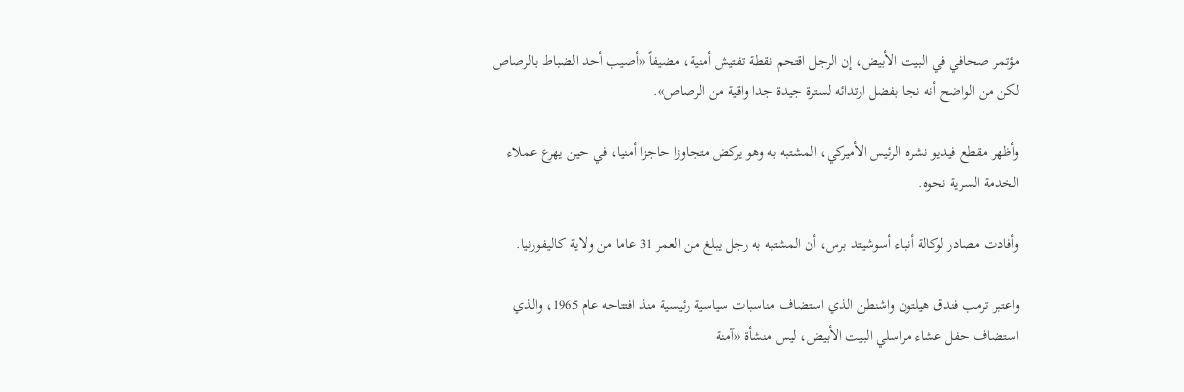مؤتمر صحافي في البيت الأبيض، إن الرجل اقتحم نقطة تفتيش أمنية، مضيفاً «أصيب أحد الضباط بالرصاص لكن من الواضح أنه نجا بفضل ارتدائه لسترة جيدة جدا واقية من الرصاص».

وأظهر مقطع فيديو نشره الرئيس الأميركي، المشتبه به وهو يركض متجاوزا حاجزا أمنيا، في حين يهرع عملاء الخدمة السرية نحوه.

وأفادت مصادر لوكالة أنباء أسوشيتد برس، أن المشتبه به رجل يبلغ من العمر 31 عاما من ولاية كاليفورنيا.

واعتبر ترمب فندق هيلتون واشنطن الذي استضاف مناسبات سياسية رئيسية منذ افتتاحه عام 1965، والذي استضاف حفل عشاء مراسلي البيت الأبيض، ليس منشأة «آمنة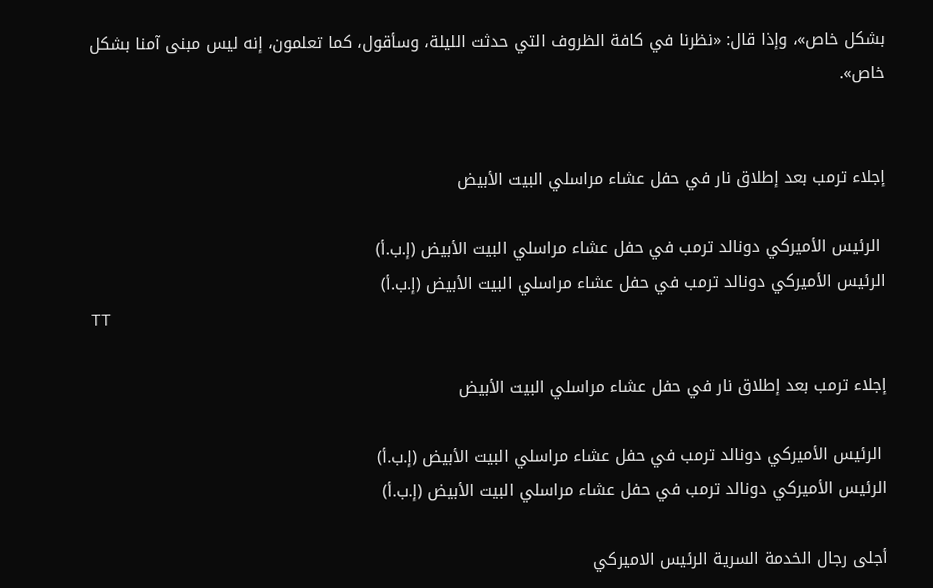بشكل خاص»، وإذا قال: «نظرنا في كافة الظروف التي حدثت الليلة، وسأقول، كما تعلمون، إنه ليس مبنى آمنا بشكل خاص».


إجلاء ترمب بعد إطلاق نار في حفل عشاء مراسلي البيت الأبيض

 الرئيس الأميركي دونالد ترمب ‌في حفل عشاء مراسلي ‌البيت الأبيض (إ.ب.أ)
الرئيس الأميركي دونالد ترمب ‌في حفل عشاء مراسلي ‌البيت الأبيض (إ.ب.أ)
TT

إجلاء ترمب بعد إطلاق نار في حفل عشاء مراسلي البيت الأبيض

 الرئيس الأميركي دونالد ترمب ‌في حفل عشاء مراسلي ‌البيت الأبيض (إ.ب.أ)
الرئيس الأميركي دونالد ترمب ‌في حفل عشاء مراسلي ‌البيت الأبيض (إ.ب.أ)

أجلى رجال الخدمة السرية الرئيس الاميركي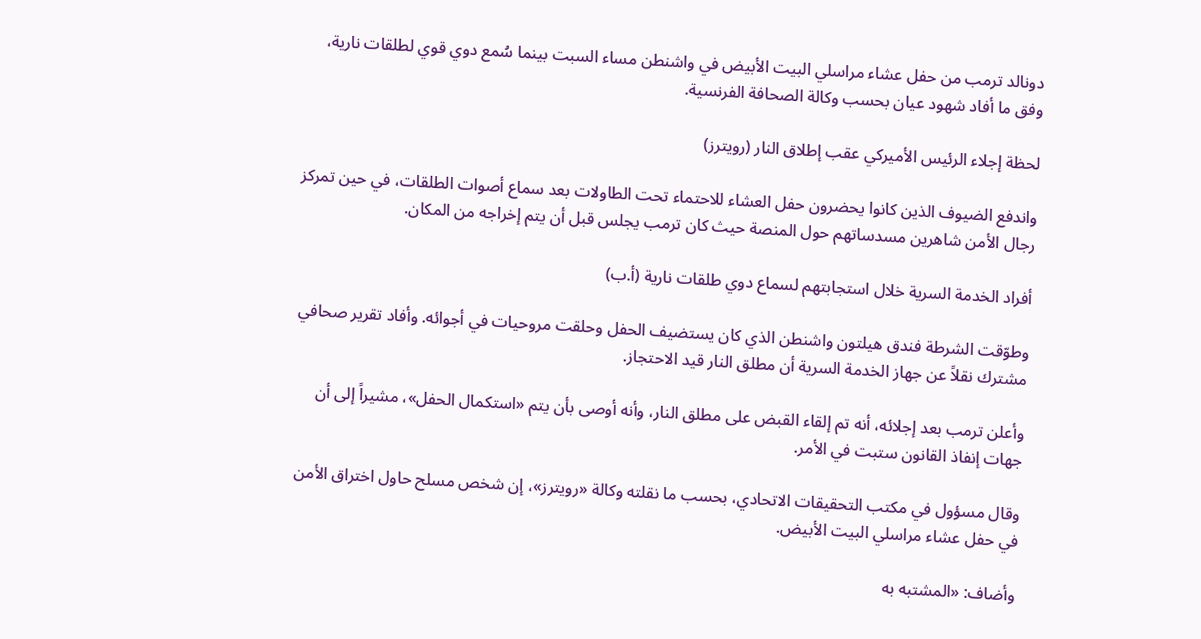دونالد ترمب من حفل عشاء مراسلي البيت الأبيض في واشنطن مساء السبت بينما سُمع دوي قوي لطلقات نارية، وفق ما أفاد شهود عيان بحسب وكالة الصحافة الفرنسية.

لحظة إجلاء الرئيس الأميركي عقب إطلاق النار (رويترز)

واندفع الضيوف الذين كانوا يحضرون حفل العشاء للاحتماء تحت الطاولات بعد سماع أصوات الطلقات، في حين تمركز رجال الأمن شاهرين مسدساتهم حول المنصة حيث كان ترمب يجلس قبل أن يتم إخراجه من المكان.

أفراد الخدمة السرية خلال استجابتهم لسماع دوي طلقات نارية (أ.ب)

وطوّقت الشرطة فندق هيلتون واشنطن الذي كان يستضيف الحفل وحلقت مروحيات في أجوائه. وأفاد تقرير صحافي مشترك نقلاً عن جهاز الخدمة السرية أن مطلق النار قيد الاحتجاز.

وأعلن ترمب بعد إجلائه، أنه تم إلقاء القبض على مطلق النار، وأنه أوصى بأن يتم «استكمال الحفل»، مشيراً إلى أن جهات إنفاذ القانون ستبت في الأمر.

وقال مسؤول في مكتب التحقيقات الاتحادي، بحسب ما نقلته وكالة «رويترز»، إن شخص مسلح حاول اختراق الأمن في حفل عشاء مراسلي البيت الأبيض.

وأضاف: «المشتبه به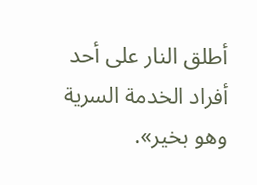أطلق النار على أحد أفراد الخدمة السرية وهو بخير».